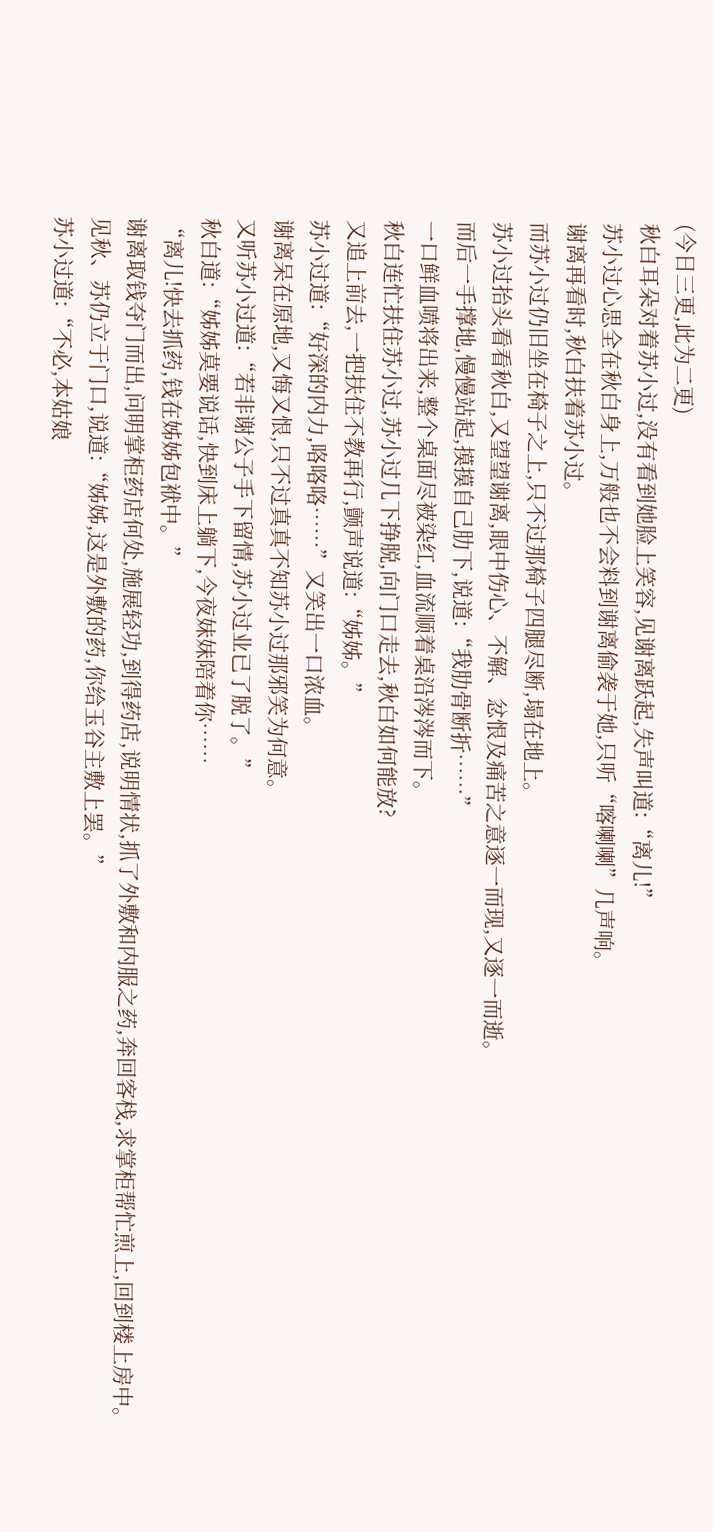(今日三更,此为二更)
秋白耳朵对着苏小过,没有看到她脸上笑容,见谢离跃起,失声叫道:“离儿!”
苏小过心思全在秋白身上,万般也不会料到谢离偷袭于她,只听“喀喇喇”几声响。
谢离再看时,秋白扶着苏小过。
而苏小过仍旧坐在椅子之上,只不过那椅子四腿尽断,塌在地上。
苏小过抬头看看秋白,又望望谢离,眼中伤心、不解、忿恨及痛苦之意逐一而现,又逐一而逝。
而后一手撑地,慢慢站起,摸摸自己肋下,说道:“我肋骨断折……”
一口鲜血喷将出来,整个桌面尽被染红,血流顺着桌沿涔涔而下。
秋白连忙扶住苏小过,苏小过几下挣脱,向门口走去,秋白如何能放?
又追上前去,一把扶住不教再行,颤声说道:“姊姊。”
苏小过道:“好深的内力,咯咯咯……”又笑出一口浓血。
谢离呆在原地,又悔又恨,只不过真真不知苏小过那邪笑为何意。
又听苏小过道:“若非谢公子手下留情,苏小过业已了脱了。”
秋白道:“姊姊莫要说话,快到床上躺下,今夜妹妹陪着你……
“离儿!快去抓药,钱在姊姊包袱中。”
谢离取钱夺门而出,问明掌柜药店何处,施展轻功,到得药店,说明情状,抓了外敷和内服之药,奔回客栈,求掌柜帮忙煎上,回到楼上房中。
见秋、苏仍立于门口,说道:“姊姊,这是外敷的药,你给玉谷主敷上罢。”
苏小过道:“不必,本姑娘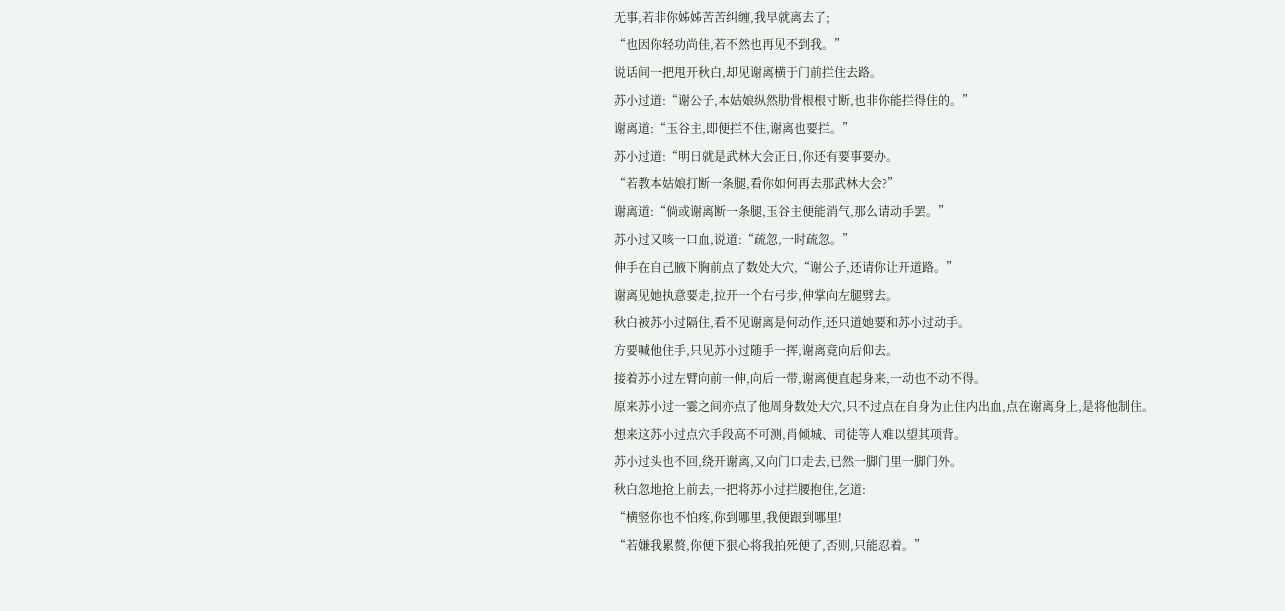无事,若非你姊姊苦苦纠缠,我早就离去了;
“也因你轻功尚佳,若不然也再见不到我。”
说话间一把甩开秋白,却见谢离横于门前拦住去路。
苏小过道:“谢公子,本姑娘纵然肋骨根根寸断,也非你能拦得住的。”
谢离道:“玉谷主,即便拦不住,谢离也要拦。”
苏小过道:“明日就是武林大会正日,你还有要事要办。
“若教本姑娘打断一条腿,看你如何再去那武林大会?”
谢离道:“倘或谢离断一条腿,玉谷主便能消气,那么请动手罢。”
苏小过又咳一口血,说道:“疏忽,一时疏忽。”
伸手在自己腋下胸前点了数处大穴,“谢公子,还请你让开道路。”
谢离见她执意要走,拉开一个右弓步,伸掌向左腿劈去。
秋白被苏小过隔住,看不见谢离是何动作,还只道她要和苏小过动手。
方要喊他住手,只见苏小过随手一挥,谢离竟向后仰去。
接着苏小过左臂向前一伸,向后一带,谢离便直起身来,一动也不动不得。
原来苏小过一霎之间亦点了他周身数处大穴,只不过点在自身为止住内出血,点在谢离身上,是将他制住。
想来这苏小过点穴手段高不可测,肖倾城、司徒等人难以望其项背。
苏小过头也不回,绕开谢离,又向门口走去,已然一脚门里一脚门外。
秋白忽地抢上前去,一把将苏小过拦腰抱住,乞道:
“横竖你也不怕疼,你到哪里,我便跟到哪里!
“若嫌我累赘,你便下狠心将我拍死便了,否则,只能忍着。”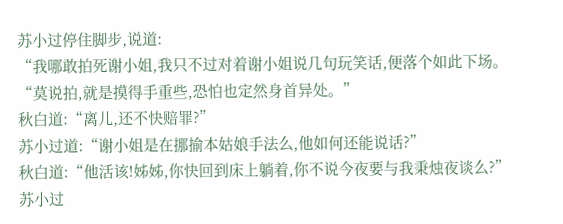苏小过停住脚步,说道:
“我哪敢拍死谢小姐,我只不过对着谢小姐说几句玩笑话,便落个如此下场。
“莫说拍,就是摸得手重些,恐怕也定然身首异处。”
秋白道:“离儿,还不快赔罪?”
苏小过道:“谢小姐是在挪揄本姑娘手法么,他如何还能说话?”
秋白道:“他活该!姊姊,你快回到床上躺着,你不说今夜要与我秉烛夜谈么?”
苏小过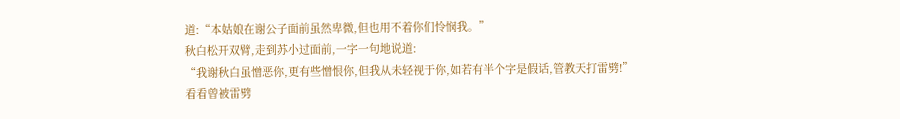道:“本姑娘在谢公子面前虽然卑微,但也用不着你们怜悯我。”
秋白松开双臂,走到苏小过面前,一字一句地说道:
“我谢秋白虽憎恶你,更有些憎恨你,但我从未轻视于你,如若有半个字是假话,管教天打雷劈!”
看看曾被雷劈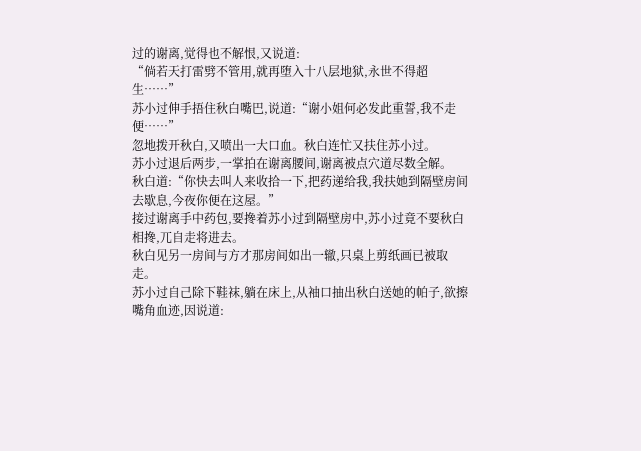过的谢离,觉得也不解恨,又说道:
“倘若天打雷劈不管用,就再堕入十八层地狱,永世不得超生……”
苏小过伸手捂住秋白嘴巴,说道:“谢小姐何必发此重誓,我不走便……”
忽地拨开秋白,又喷出一大口血。秋白连忙又扶住苏小过。
苏小过退后两步,一掌拍在谢离腰间,谢离被点穴道尽数全解。
秋白道:“你快去叫人来收拾一下,把药递给我,我扶她到隔壁房间去歇息,今夜你便在这屋。”
接过谢离手中药包,要搀着苏小过到隔壁房中,苏小过竟不要秋白相搀,兀自走将进去。
秋白见另一房间与方才那房间如出一辙,只桌上剪纸画已被取走。
苏小过自己除下鞋袜,躺在床上,从袖口抽出秋白送她的帕子,欲擦嘴角血迹,因说道: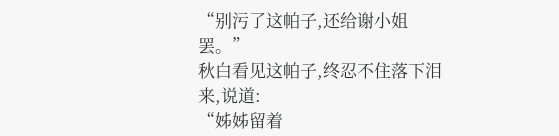“别污了这帕子,还给谢小姐罢。”
秋白看见这帕子,终忍不住落下泪来,说道:
“姊姊留着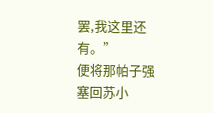罢,我这里还有。”
便将那帕子强塞回苏小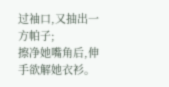过袖口,又抽出一方帕子;
擦净她嘴角后,伸手欲解她衣衫。